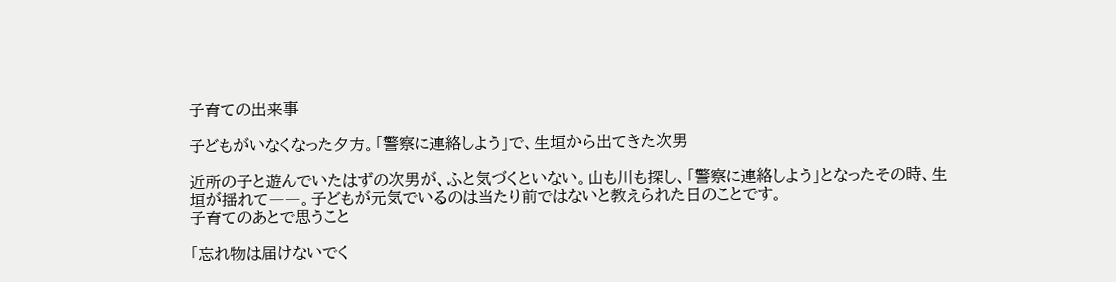子育ての出来事

子どもがいなくなった夕方。「警察に連絡しよう」で、生垣から出てきた次男

近所の子と遊んでいたはずの次男が、ふと気づくといない。山も川も探し、「警察に連絡しよう」となったその時、生垣が揺れて――。子どもが元気でいるのは当たり前ではないと教えられた日のことです。
子育てのあとで思うこと

「忘れ物は届けないでく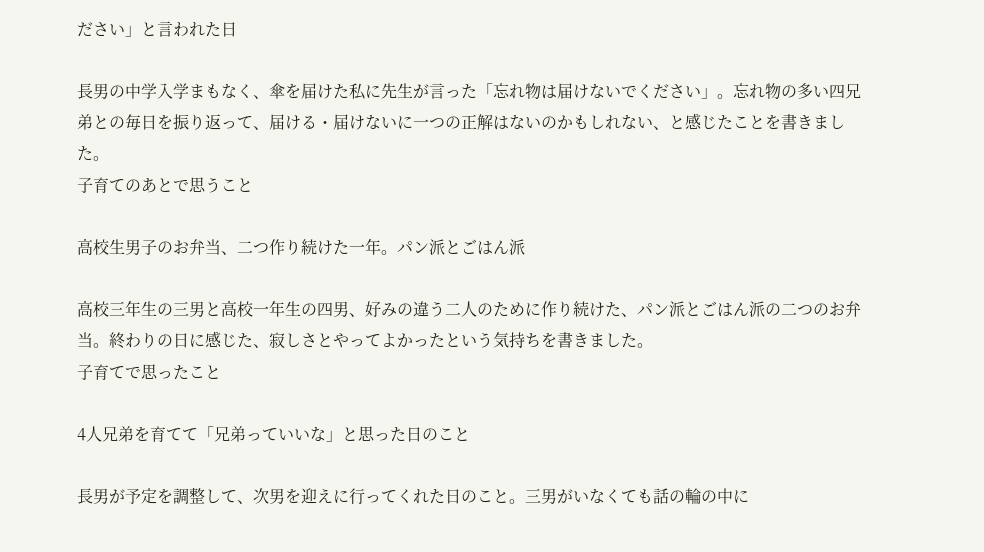ださい」と言われた日

長男の中学入学まもなく、傘を届けた私に先生が言った「忘れ物は届けないでください」。忘れ物の多い四兄弟との毎日を振り返って、届ける・届けないに一つの正解はないのかもしれない、と感じたことを書きました。
子育てのあとで思うこと

高校生男子のお弁当、二つ作り続けた一年。パン派とごはん派

高校三年生の三男と高校一年生の四男、好みの違う二人のために作り続けた、パン派とごはん派の二つのお弁当。終わりの日に感じた、寂しさとやってよかったという気持ちを書きました。
子育てで思ったこと

4人兄弟を育てて「兄弟っていいな」と思った日のこと

長男が予定を調整して、次男を迎えに行ってくれた日のこと。三男がいなくても話の輪の中に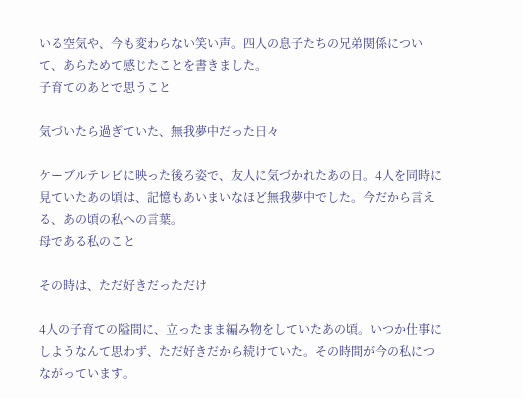いる空気や、今も変わらない笑い声。四人の息子たちの兄弟関係について、あらためて感じたことを書きました。
子育てのあとで思うこと

気づいたら過ぎていた、無我夢中だった日々

ケーブルテレビに映った後ろ姿で、友人に気づかれたあの日。4人を同時に見ていたあの頃は、記憶もあいまいなほど無我夢中でした。今だから言える、あの頃の私への言葉。
母である私のこと

その時は、ただ好きだっただけ

4人の子育ての隘間に、立ったまま編み物をしていたあの頃。いつか仕事にしようなんて思わず、ただ好きだから続けていた。その時間が今の私につながっています。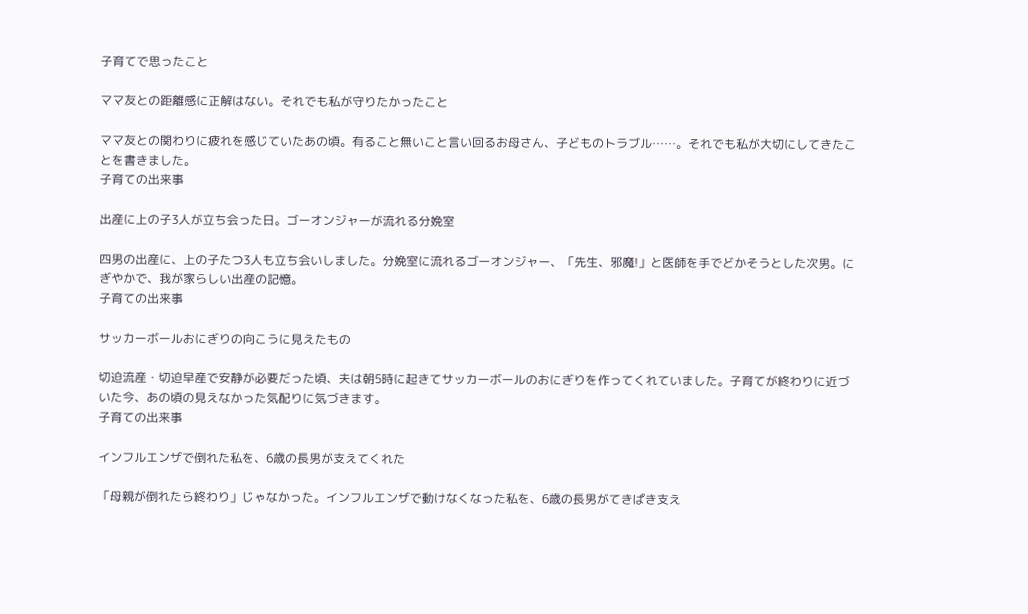子育てで思ったこと

ママ友との距離感に正解はない。それでも私が守りたかったこと

ママ友との関わりに疲れを感じていたあの頃。有ること無いこと言い回るお母さん、子どものトラブル……。それでも私が大切にしてきたことを書きました。
子育ての出来事

出産に上の子3人が立ち会った日。ゴーオンジャーが流れる分娩室

四男の出産に、上の子たつ3人も立ち会いしました。分娩室に流れるゴーオンジャー、「先生、邪魔!」と医師を手でどかそうとした次男。にぎやかで、我が家らしい出産の記憶。
子育ての出来事

サッカーボールおにぎりの向こうに見えたもの

切迫流産・切迫早産で安静が必要だった頃、夫は朝5時に起きてサッカーボールのおにぎりを作ってくれていました。子育てが終わりに近づいた今、あの頃の見えなかった気配りに気づきます。
子育ての出来事

インフルエンザで倒れた私を、6歳の長男が支えてくれた

「母親が倒れたら終わり」じゃなかった。インフルエンザで動けなくなった私を、6歳の長男がてきぱき支え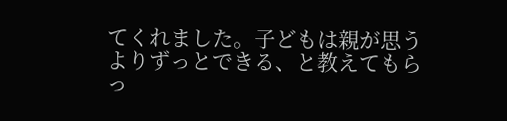てくれました。子どもは親が思うよりずっとできる、と教えてもらっ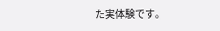た実体験です。